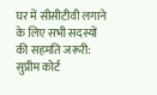घर में सीसीटीवी लगाने के लिए सभी सदस्यों की सहमति जरूरी: सुप्रीम कोर्ट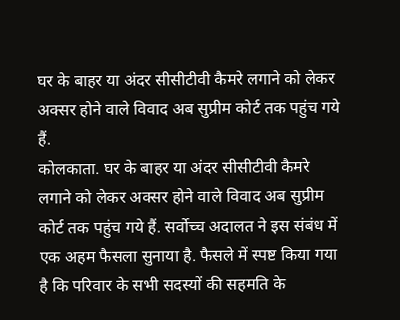घर के बाहर या अंदर सीसीटीवी कैमरे लगाने को लेकर अक्सर होने वाले विवाद अब सुप्रीम कोर्ट तक पहुंच गये हैं.
कोलकाता. घर के बाहर या अंदर सीसीटीवी कैमरे लगाने को लेकर अक्सर होने वाले विवाद अब सुप्रीम कोर्ट तक पहुंच गये हैं. सर्वोच्च अदालत ने इस संबंध में एक अहम फैसला सुनाया है. फैसले में स्पष्ट किया गया है कि परिवार के सभी सदस्यों की सहमति के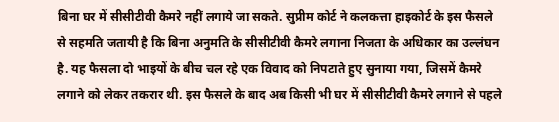बिना घर में सीसीटीवी कैमरे नहीं लगाये जा सकते. सुप्रीम कोर्ट ने कलकत्ता हाइकोर्ट के इस फैसले से सहमति जतायी है कि बिना अनुमति के सीसीटीवी कैमरे लगाना निजता के अधिकार का उल्लंघन है. यह फैसला दो भाइयों के बीच चल रहे एक विवाद को निपटाते हुए सुनाया गया, जिसमें कैमरे लगाने को लेकर तकरार थी. इस फैसले के बाद अब किसी भी घर में सीसीटीवी कैमरे लगाने से पहले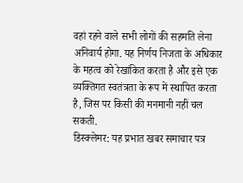वहां रहने वाले सभी लोगों की सहमति लेना अनिवार्य होगा. यह निर्णय निजता के अधिकार के महत्व को रेखांकित करता है और इसे एक व्यक्तिगत स्वतंत्रता के रूप में स्थापित करता है, जिस पर किसी की मनमानी नहीं चल सकती.
डिस्क्लेमर: यह प्रभात खबर समाचार पत्र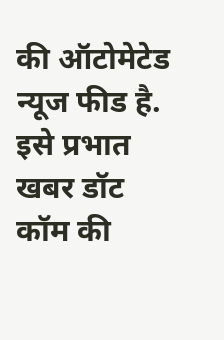की ऑटोमेटेड न्यूज फीड है. इसे प्रभात खबर डॉट कॉम की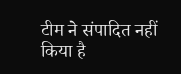टीम ने संपादित नहीं किया है